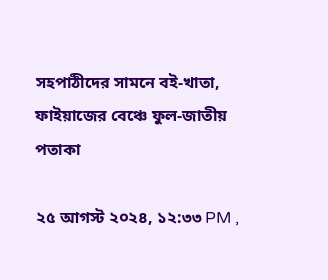সহপাঠীদের সামনে বই-খাতা, ফাইয়াজের বেঞ্চে ফুল-জাতীয় পতাকা

২৫ আগস্ট ২০২৪, ১২:৩৩ PM ,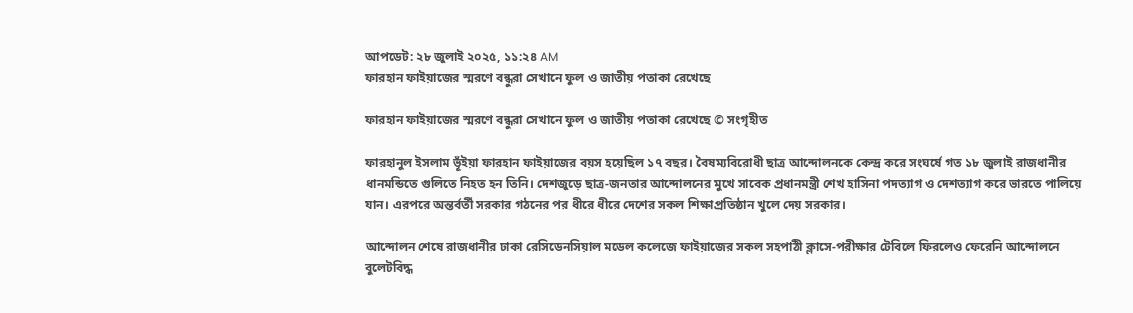আপডেট: ২৮ জুলাই ২০২৫, ১১:২৪ AM
ফারহান ফাইয়াজের স্মরণে বন্ধুরা সেখানে ফুল ও জাতীয় পতাকা রেখেছে

ফারহান ফাইয়াজের স্মরণে বন্ধুরা সেখানে ফুল ও জাতীয় পতাকা রেখেছে © সংগৃহীত

ফারহানুল ইসলাম ভূঁইয়া ফারহান ফাইয়াজের বয়স হয়েছিল ১৭ বছর। বৈষম্যবিরোধী ছাত্র আন্দোলনকে কেন্দ্র করে সংঘর্ষে গত ১৮ জুলাই রাজধানীর ধানমন্ডিতে গুলিতে নিহত হন তিনি। দেশজুড়ে ছাত্র-জনতার আন্দোলনের মুখে সাবেক প্রধানমন্ত্রী শেখ হাসিনা পদত্যাগ ও দেশত্যাগ করে ভারতে পালিয়ে যান। এরপরে অন্তর্বর্তী সরকার গঠনের পর ধীরে ধীরে দেশের সকল শিক্ষাপ্রতিষ্ঠান খুলে দেয় সরকার।

আন্দোলন শেষে রাজধানীর ঢাকা রেসিডেনসিয়াল মডেল কলেজে ফাইয়াজের সকল সহপাঠী ক্লাসে-পরীক্ষার টেবিলে ফিরলেও ফেরেনি আন্দোলনে বুলেটবিদ্ধ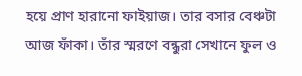হয়ে প্রাণ হারানো ফাইয়াজ। তার বসার বেঞ্চটা আজ ফাঁকা। তাঁর স্মরণে বন্ধুরা সেখানে ফুল ও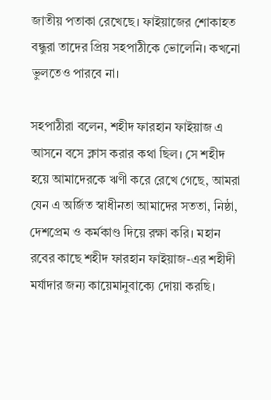জাতীয় পতাকা রেখেছে। ফাইয়াজের শোকাহত বন্ধুরা তাদের প্রিয় সহপাঠীকে ভোলেনি। কখনো ভুলতেও পারবে না।

সহপাঠীরা বলেন, শহীদ ফারহান ফাইয়াজ এ আসনে বসে ক্লাস করার কথা ছিল। সে শহীদ হয়ে আমাদেরকে ঋণী করে রেখে গেছে, আমরা যেন এ অর্জিত স্বাধীনতা আমাদের সততা, নিষ্ঠা, দেশপ্রেম ও কর্মকাণ্ড দিয়ে রক্ষা করি। মহান রবের কাছে শহীদ ফারহান ফাইয়াজ-এর শহীদী মর্যাদার জন্য কায়েমানুবাক্যে দোয়া করছি।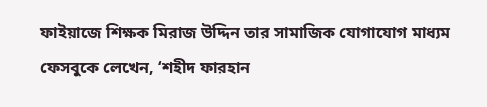ফাইয়াজে শিক্ষক মিরাজ উদ্দিন তার সামাজিক যোগাযোগ মাধ্যম ফেসবুকে লেখেন, ‘শহীদ ফারহান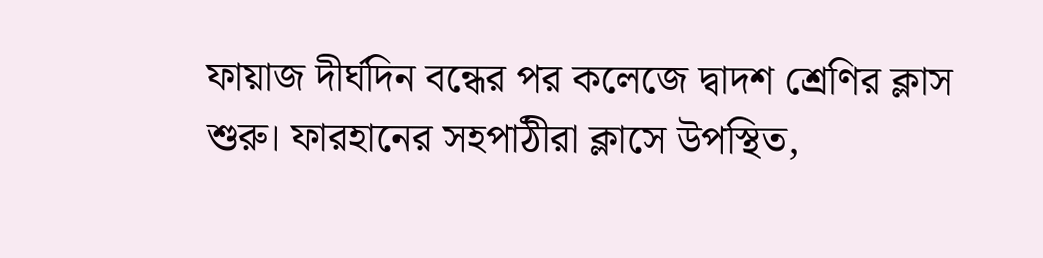ফায়াজ দীর্ঘদিন বন্ধের পর কলেজে দ্বাদশ শ্রেণির ক্লাস শুরু। ফারহানের সহপাঠীরা ক্লাসে উপস্থিত,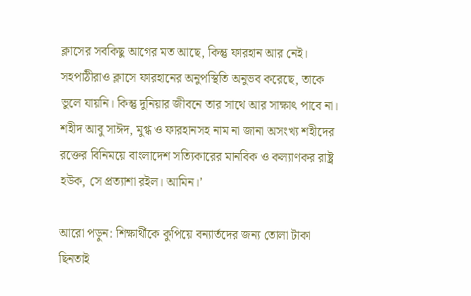ক্লাসের সবকিছু আগের মত আছে, কিন্তু ফারহান আর নেই। সহপাঠীরাও ক্লাসে ফারহানের অনুপস্থিতি অনুভব করেছে, তাকে ভুলে যায়নি। কিন্তু দুনিয়ার জীবনে তার সাথে আর সাক্ষাৎ পাবে না। শহীদ আবু সাঈদ, মুগ্ধ ও ফারহানসহ নাম না জানা অসংখ্য শহীদের রক্তের বিনিময়ে বাংলাদেশ সত্যিকারের মানবিক ও কল্যাণকর রাষ্ট্র হউক, সে প্রত্যাশা রইল। আমিন।’

আরো পড়ুন: শিক্ষার্থীকে কুপিয়ে বন্যার্তদের জন্য তোলা টাকা ছিনতাই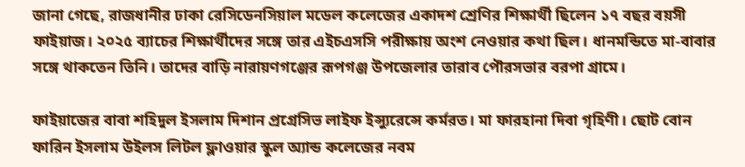জানা গেছে, রাজধানীর ঢাকা রেসিডেনসিয়াল মডেল কলেজের একাদশ শ্রেণির শিক্ষার্থী ছিলেন ১৭ বছর বয়সী ফাইয়াজ। ২০২৫ ব্যাচের শিক্ষার্থীদের সঙ্গে তার এইচএসসি পরীক্ষায় অংশ নেওয়ার কথা ছিল। ধানমন্ডিতে মা-বাবার সঙ্গে থাকতেন তিনি। তাদের বাড়ি নারায়ণগঞ্জের রূপগঞ্জ উপজেলার তারাব পৌরসভার বরপা গ্রামে।

ফাইয়াজের বাবা শহিদুল ইসলাম দিশান প্রগ্রেসিভ লাইফ ইন্স্যুরেন্সে কর্মরত। মা ফারহানা দিবা গৃহিণী। ছোট বোন ফারিন ইসলাম উইলস লিটল ফ্লাওয়ার স্কুল অ্যান্ড কলেজের নবম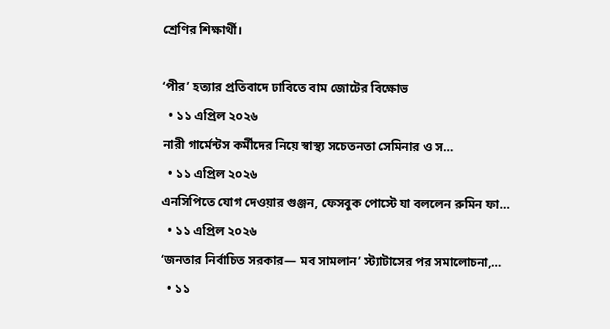শ্রেণির শিক্ষার্থী।

‘পীর’ হত্যার প্রতিবাদে ঢাবিতে বাম জোটের বিক্ষোভ
  • ১১ এপ্রিল ২০২৬
নারী গার্মেন্টস কর্মীদের নিয়ে স্বাস্থ্য সচেতনতা সেমিনার ও স…
  • ১১ এপ্রিল ২০২৬
এনসিপিতে যোগ দেওয়ার গুঞ্জন, ফেসবুক পোস্টে যা বললেন রুমিন ফা…
  • ১১ এপ্রিল ২০২৬
‘জনতার নির্বাচিত সরকার— মব সামলান’ স্ট্যাটাসের পর সমালোচনা,…
  • ১১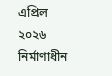এপ্রিল ২০২৬
নির্মাণাধীন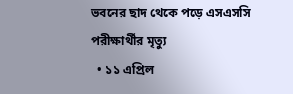ভবনের ছাদ থেকে পড়ে এসএসসি পরীক্ষার্থীর মৃত্যু
  • ১১ এপ্রিল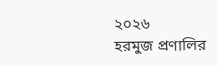২০২৬
হরমুজ প্রণালির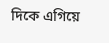দিকে এগিয়ে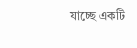যাচ্ছে একটি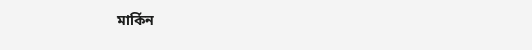মার্কিন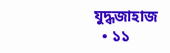যুদ্ধজাহাজ
  • ১১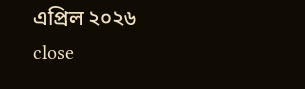এপ্রিল ২০২৬
close